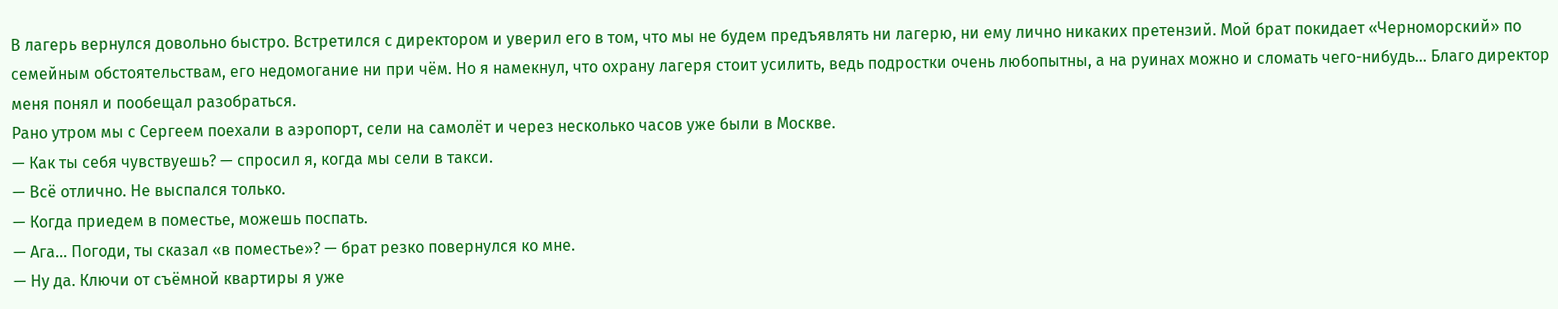В лагерь вернулся довольно быстро. Встретился с директором и уверил его в том, что мы не будем предъявлять ни лагерю, ни ему лично никаких претензий. Мой брат покидает «Черноморский» по семейным обстоятельствам, его недомогание ни при чём. Но я намекнул, что охрану лагеря стоит усилить, ведь подростки очень любопытны, а на руинах можно и сломать чего-нибудь… Благо директор меня понял и пообещал разобраться.
Рано утром мы с Сергеем поехали в аэропорт, сели на самолёт и через несколько часов уже были в Москве.
— Как ты себя чувствуешь? — спросил я, когда мы сели в такси.
— Всё отлично. Не выспался только.
— Когда приедем в поместье, можешь поспать.
— Ага… Погоди, ты сказал «в поместье»? — брат резко повернулся ко мне.
— Ну да. Ключи от съёмной квартиры я уже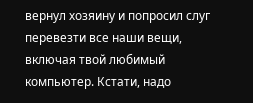вернул хозяину и попросил слуг перевезти все наши вещи, включая твой любимый компьютер. Кстати, надо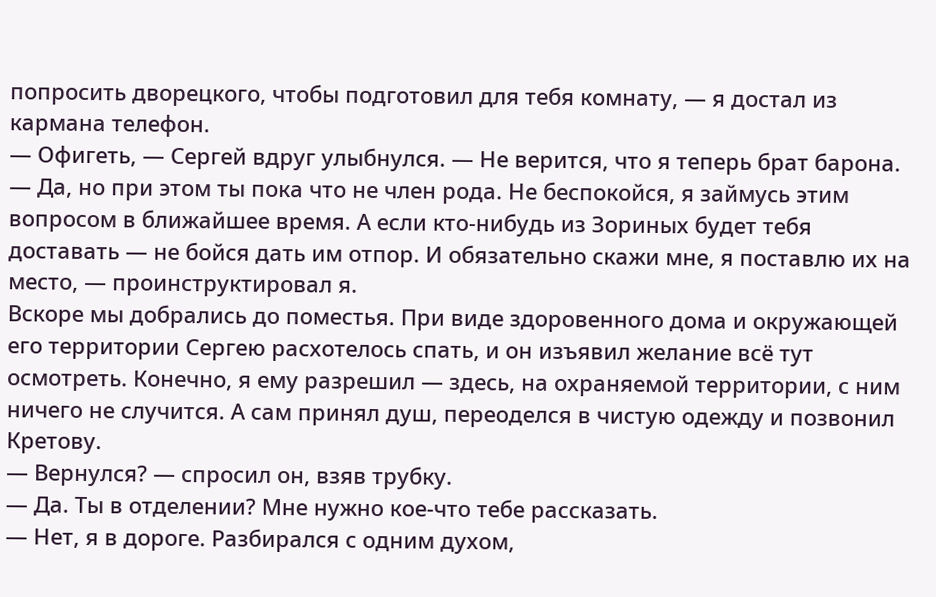попросить дворецкого, чтобы подготовил для тебя комнату, — я достал из кармана телефон.
— Офигеть, — Сергей вдруг улыбнулся. — Не верится, что я теперь брат барона.
— Да, но при этом ты пока что не член рода. Не беспокойся, я займусь этим вопросом в ближайшее время. А если кто-нибудь из Зориных будет тебя доставать — не бойся дать им отпор. И обязательно скажи мне, я поставлю их на место, — проинструктировал я.
Вскоре мы добрались до поместья. При виде здоровенного дома и окружающей его территории Сергею расхотелось спать, и он изъявил желание всё тут осмотреть. Конечно, я ему разрешил — здесь, на охраняемой территории, с ним ничего не случится. А сам принял душ, переоделся в чистую одежду и позвонил Кретову.
— Вернулся? — спросил он, взяв трубку.
— Да. Ты в отделении? Мне нужно кое-что тебе рассказать.
— Нет, я в дороге. Разбирался с одним духом,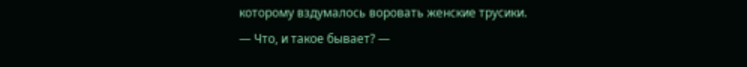которому вздумалось воровать женские трусики.
— Что, и такое бывает? —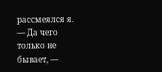рассмеялся я.
— Да чего только не бывает, —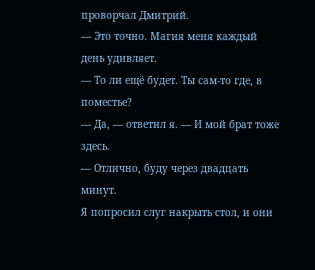проворчал Дмитрий.
— Это точно. Магия меня каждый день удивляет.
— То ли ещё будет. Ты сам-то где, в поместье?
— Да, — ответил я. — И мой брат тоже здесь.
— Отлично, буду через двадцать минут.
Я попросил слуг накрыть стол, и они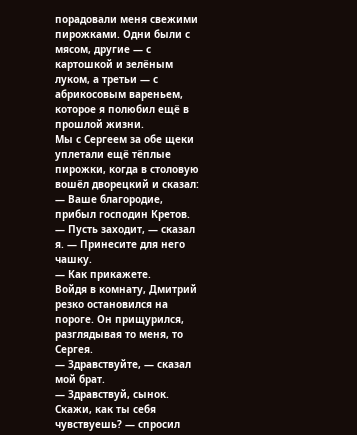порадовали меня свежими пирожками. Одни были с мясом, другие — с картошкой и зелёным луком, а третьи — с абрикосовым вареньем, которое я полюбил ещё в прошлой жизни.
Мы с Сергеем за обе щеки уплетали ещё тёплые пирожки, когда в столовую вошёл дворецкий и сказал:
— Ваше благородие, прибыл господин Кретов.
— Пусть заходит, — сказал я. — Принесите для него чашку.
— Как прикажете.
Войдя в комнату, Дмитрий резко остановился на пороге. Он прищурился, разглядывая то меня, то Сергея.
— Здравствуйте, — сказал мой брат.
— Здравствуй, сынок. Скажи, как ты себя чувствуешь? — спросил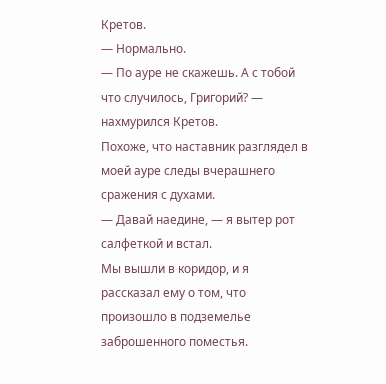Кретов.
— Нормально.
— По ауре не скажешь. А с тобой что случилось, Григорий? — нахмурился Кретов.
Похоже, что наставник разглядел в моей ауре следы вчерашнего сражения с духами.
— Давай наедине, — я вытер рот салфеткой и встал.
Мы вышли в коридор, и я рассказал ему о том, что произошло в подземелье заброшенного поместья.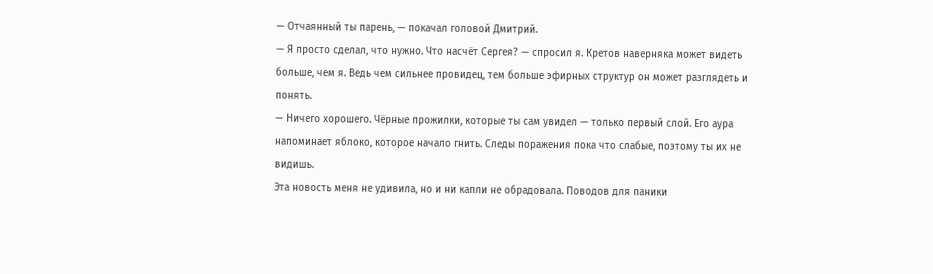— Отчаянный ты парень, — покачал головой Дмитрий.
— Я просто сделал, что нужно. Что насчёт Сергея? — спросил я. Кретов наверняка может видеть больше, чем я. Ведь чем сильнее провидец, тем больше эфирных структур он может разглядеть и понять.
— Ничего хорошего. Чёрные прожилки, которые ты сам увидел — только первый слой. Его аура напоминает яблоко, которое начало гнить. Следы поражения пока что слабые, поэтому ты их не видишь.
Эта новость меня не удивила, но и ни капли не обрадовала. Поводов для паники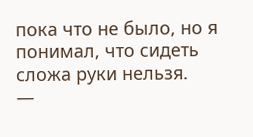пока что не было, но я понимал, что сидеть сложа руки нельзя.
—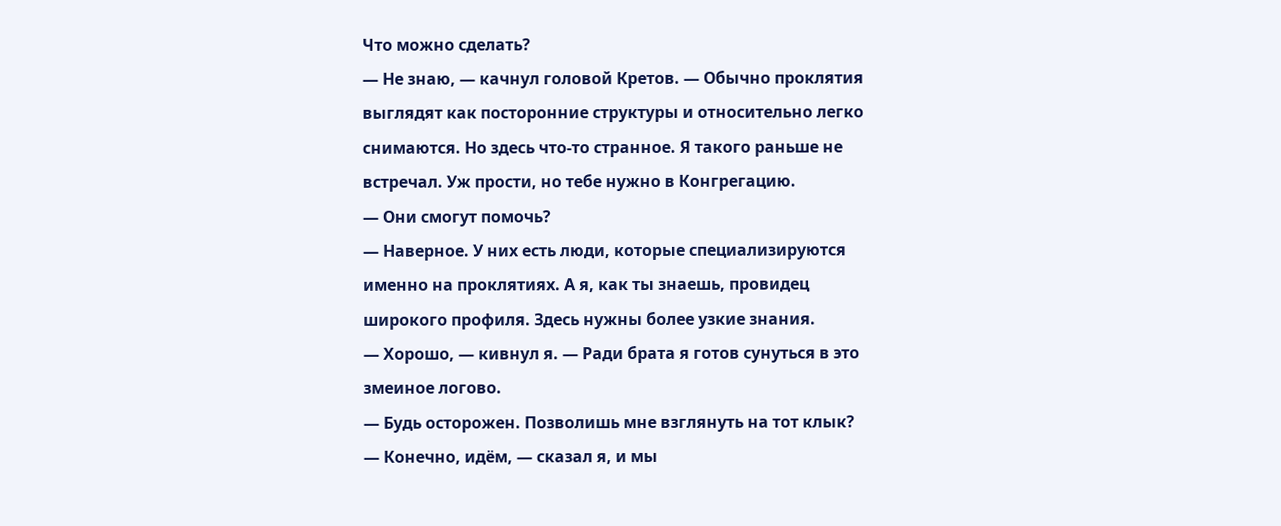Что можно сделать?
— Не знаю, — качнул головой Кретов. — Обычно проклятия выглядят как посторонние структуры и относительно легко снимаются. Но здесь что-то странное. Я такого раньше не встречал. Уж прости, но тебе нужно в Конгрегацию.
— Они смогут помочь?
— Наверное. У них есть люди, которые специализируются именно на проклятиях. А я, как ты знаешь, провидец широкого профиля. Здесь нужны более узкие знания.
— Хорошо, — кивнул я. — Ради брата я готов сунуться в это змеиное логово.
— Будь осторожен. Позволишь мне взглянуть на тот клык?
— Конечно, идём, — сказал я, и мы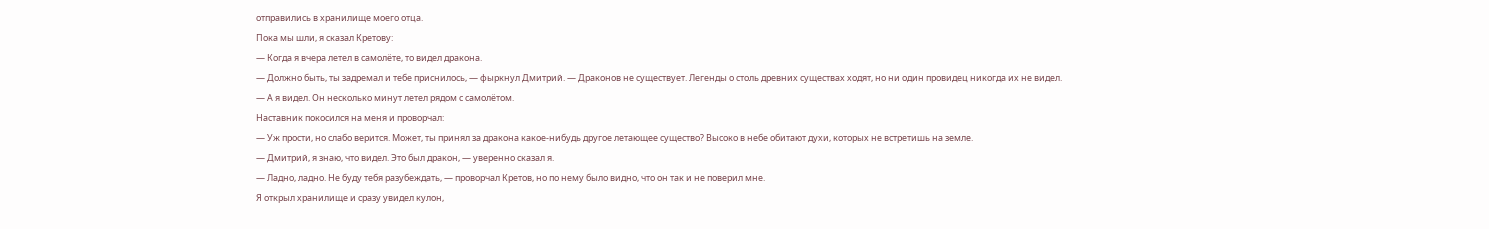отправились в хранилище моего отца.
Пока мы шли, я сказал Кретову:
— Когда я вчера летел в самолёте, то видел дракона.
— Должно быть, ты задремал и тебе приснилось, — фыркнул Дмитрий. — Драконов не существует. Легенды о столь древних существах ходят, но ни один провидец никогда их не видел.
— А я видел. Он несколько минут летел рядом с самолётом.
Наставник покосился на меня и проворчал:
— Уж прости, но слабо верится. Может, ты принял за дракона какое-нибудь другое летающее существо? Высоко в небе обитают духи, которых не встретишь на земле.
— Дмитрий, я знаю, что видел. Это был дракон, — уверенно сказал я.
— Ладно, ладно. Не буду тебя разубеждать, — проворчал Кретов, но по нему было видно, что он так и не поверил мне.
Я открыл хранилище и сразу увидел кулон,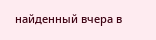найденный вчера в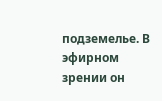подземелье. В эфирном зрении он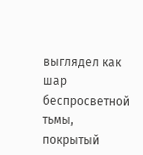выглядел как шар беспросветной тьмы, покрытый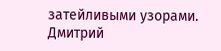затейливыми узорами.
Дмитрий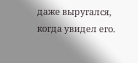даже выругался, когда увидел его.